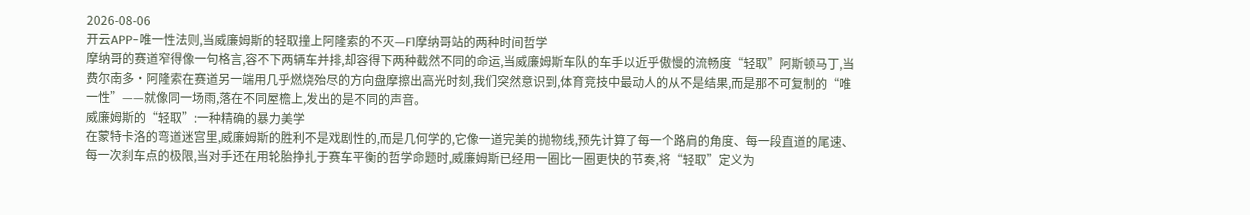2026-08-06
开云APP-唯一性法则,当威廉姆斯的轻取撞上阿隆索的不灭—F1摩纳哥站的两种时间哲学
摩纳哥的赛道窄得像一句格言,容不下两辆车并排,却容得下两种截然不同的命运,当威廉姆斯车队的车手以近乎傲慢的流畅度“轻取”阿斯顿马丁,当费尔南多·阿隆索在赛道另一端用几乎燃烧殆尽的方向盘摩擦出高光时刻,我们突然意识到,体育竞技中最动人的从不是结果,而是那不可复制的“唯一性”——就像同一场雨,落在不同屋檐上,发出的是不同的声音。
威廉姆斯的“轻取”:一种精确的暴力美学
在蒙特卡洛的弯道迷宫里,威廉姆斯的胜利不是戏剧性的,而是几何学的,它像一道完美的抛物线,预先计算了每一个路肩的角度、每一段直道的尾速、每一次刹车点的极限,当对手还在用轮胎挣扎于赛车平衡的哲学命题时,威廉姆斯已经用一圈比一圈更快的节奏,将“轻取”定义为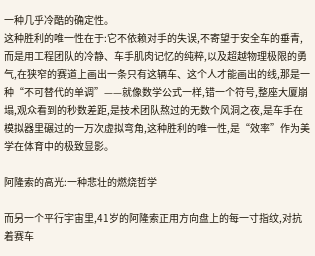一种几乎冷酷的确定性。
这种胜利的唯一性在于:它不依赖对手的失误,不寄望于安全车的垂青,而是用工程团队的冷静、车手肌肉记忆的纯粹,以及超越物理极限的勇气,在狭窄的赛道上画出一条只有这辆车、这个人才能画出的线,那是一种“不可替代的单调”——就像数学公式一样,错一个符号,整座大厦崩塌,观众看到的秒数差距,是技术团队熬过的无数个风洞之夜,是车手在模拟器里碾过的一万次虚拟弯角,这种胜利的唯一性,是“效率”作为美学在体育中的极致显影。

阿隆索的高光:一种悲壮的燃烧哲学

而另一个平行宇宙里,41岁的阿隆索正用方向盘上的每一寸指纹,对抗着赛车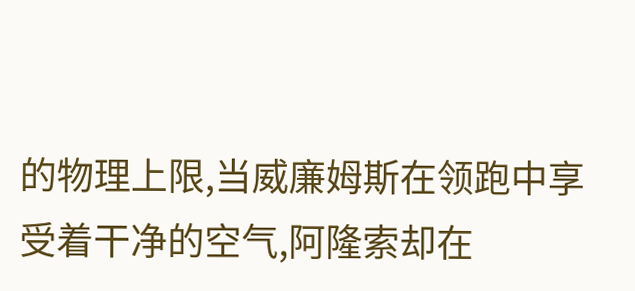的物理上限,当威廉姆斯在领跑中享受着干净的空气,阿隆索却在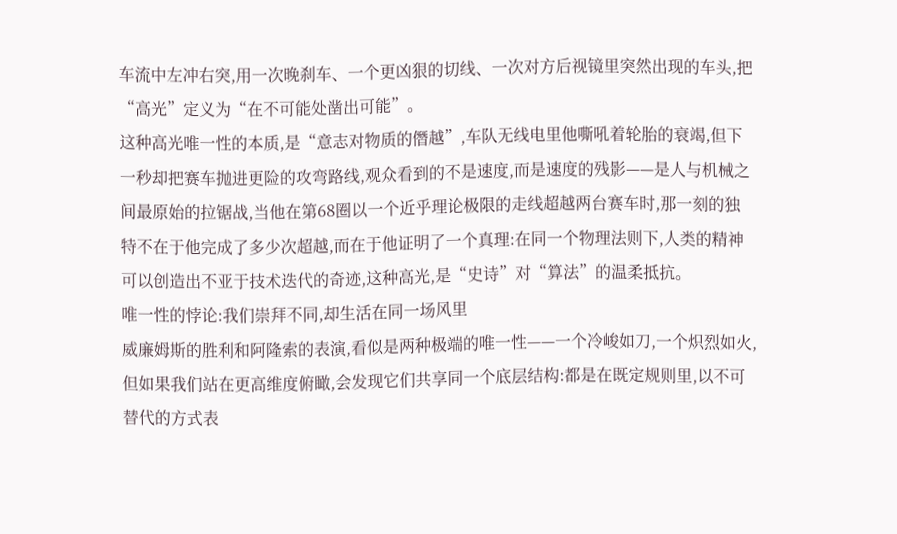车流中左冲右突,用一次晚刹车、一个更凶狠的切线、一次对方后视镜里突然出现的车头,把“高光”定义为“在不可能处凿出可能”。
这种高光唯一性的本质,是“意志对物质的僭越”,车队无线电里他嘶吼着轮胎的衰竭,但下一秒却把赛车抛进更险的攻弯路线,观众看到的不是速度,而是速度的残影——是人与机械之间最原始的拉锯战,当他在第68圈以一个近乎理论极限的走线超越两台赛车时,那一刻的独特不在于他完成了多少次超越,而在于他证明了一个真理:在同一个物理法则下,人类的精神可以创造出不亚于技术迭代的奇迹,这种高光,是“史诗”对“算法”的温柔抵抗。
唯一性的悖论:我们崇拜不同,却生活在同一场风里
威廉姆斯的胜利和阿隆索的表演,看似是两种极端的唯一性——一个冷峻如刀,一个炽烈如火,但如果我们站在更高维度俯瞰,会发现它们共享同一个底层结构:都是在既定规则里,以不可替代的方式表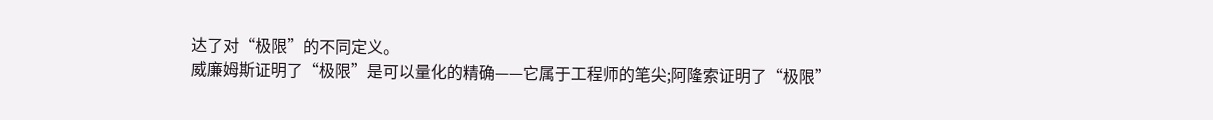达了对“极限”的不同定义。
威廉姆斯证明了“极限”是可以量化的精确——它属于工程师的笔尖;阿隆索证明了“极限”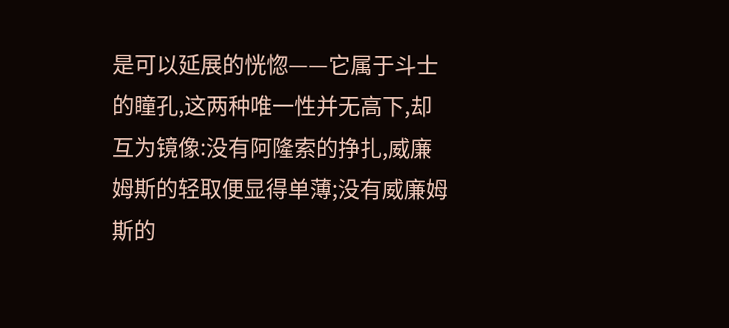是可以延展的恍惚——它属于斗士的瞳孔,这两种唯一性并无高下,却互为镜像:没有阿隆索的挣扎,威廉姆斯的轻取便显得单薄;没有威廉姆斯的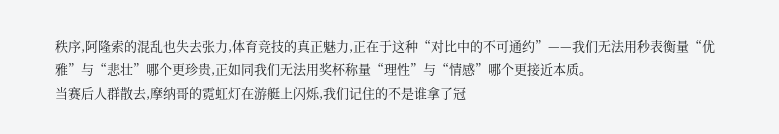秩序,阿隆索的混乱也失去张力,体育竞技的真正魅力,正在于这种“对比中的不可通约”——我们无法用秒表衡量“优雅”与“悲壮”哪个更珍贵,正如同我们无法用奖杯称量“理性”与“情感”哪个更接近本质。
当赛后人群散去,摩纳哥的霓虹灯在游艇上闪烁,我们记住的不是谁拿了冠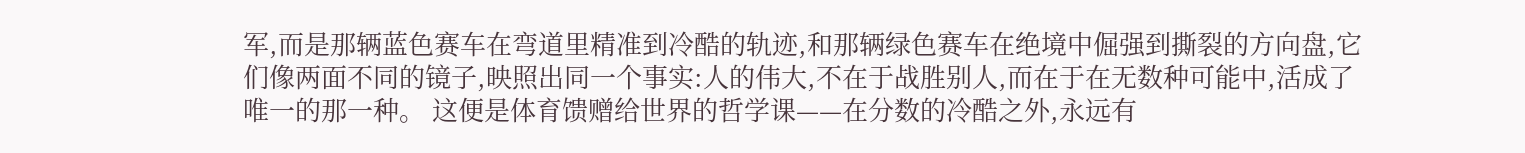军,而是那辆蓝色赛车在弯道里精准到冷酷的轨迹,和那辆绿色赛车在绝境中倔强到撕裂的方向盘,它们像两面不同的镜子,映照出同一个事实:人的伟大,不在于战胜别人,而在于在无数种可能中,活成了唯一的那一种。 这便是体育馈赠给世界的哲学课——在分数的冷酷之外,永远有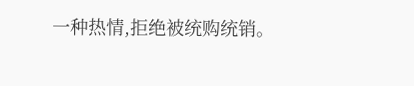一种热情,拒绝被统购统销。